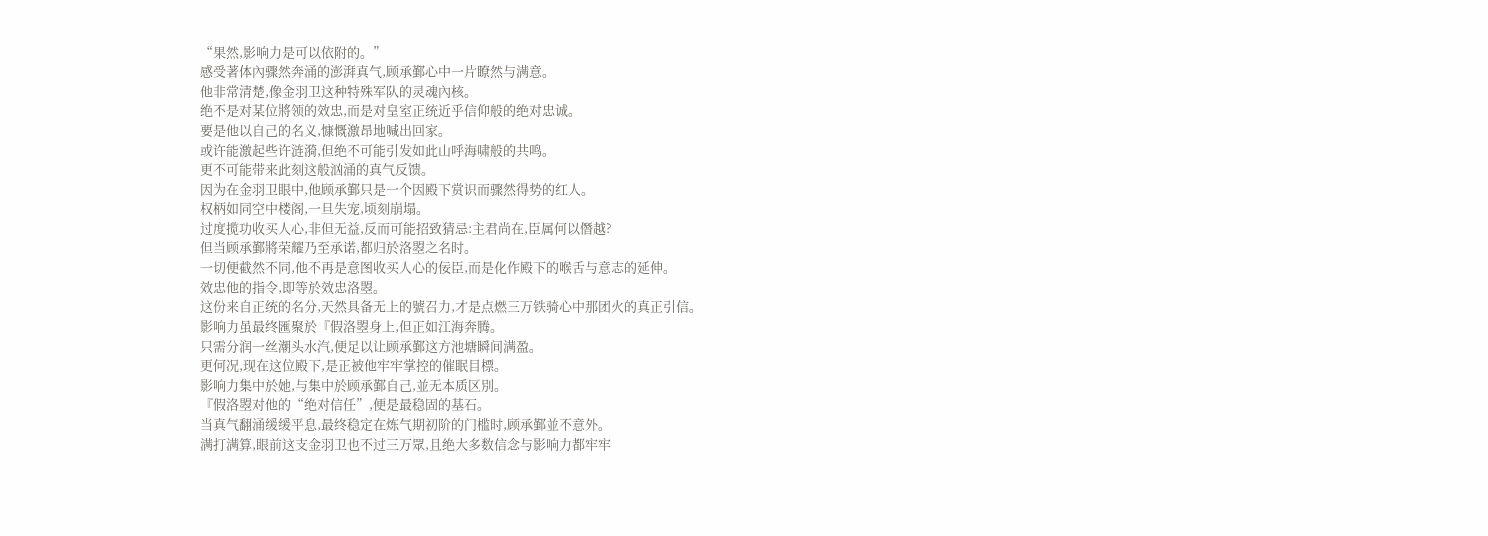“果然,影响力是可以依附的。”
感受著体內骤然奔涌的澎湃真气,顾承鄞心中一片瞭然与满意。
他非常清楚,像金羽卫这种特殊军队的灵魂內核。
绝不是对某位將领的效忠,而是对皇室正统近乎信仰般的绝对忠诚。
要是他以自己的名义,慷慨激昂地喊出回家。
或许能激起些许涟漪,但绝不可能引发如此山呼海啸般的共鸣。
更不可能带来此刻这般汹涌的真气反馈。
因为在金羽卫眼中,他顾承鄞只是一个因殿下赏识而骤然得势的红人。
权柄如同空中楼阁,一旦失宠,顷刻崩塌。
过度揽功收买人心,非但无益,反而可能招致猜忌:主君尚在,臣属何以僭越?
但当顾承鄞將荣耀乃至承诺,都归於洛曌之名时。
一切便截然不同,他不再是意图收买人心的佞臣,而是化作殿下的喉舌与意志的延伸。
效忠他的指令,即等於效忠洛曌。
这份来自正统的名分,天然具备无上的號召力,才是点燃三万铁骑心中那团火的真正引信。
影响力虽最终匯聚於『假洛曌身上,但正如江海奔腾。
只需分润一丝潮头水汽,便足以让顾承鄞这方池塘瞬间满盈。
更何况,现在这位殿下,是正被他牢牢掌控的催眠目標。
影响力集中於她,与集中於顾承鄞自己,並无本质区別。
『假洛曌对他的“绝对信任”,便是最稳固的基石。
当真气翻涌缓缓平息,最终稳定在炼气期初阶的门槛时,顾承鄞並不意外。
满打满算,眼前这支金羽卫也不过三万眾,且绝大多数信念与影响力都牢牢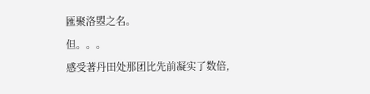匯聚洛曌之名。
但。。。
感受著丹田处那团比先前凝实了数倍,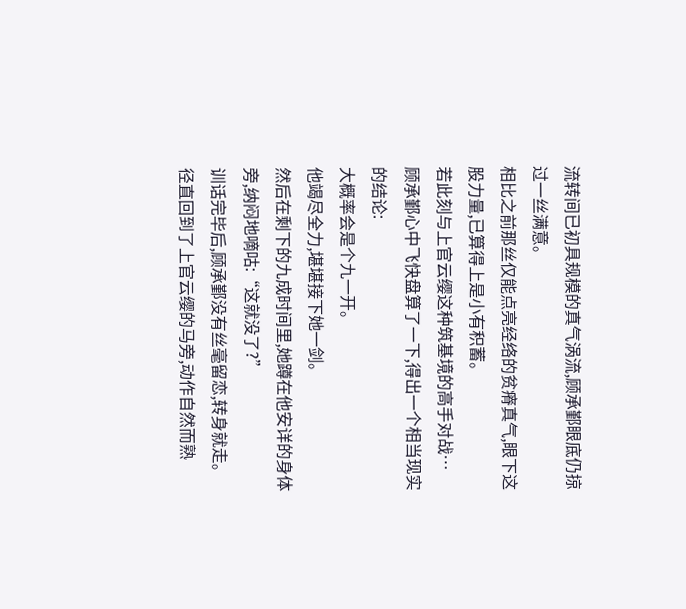流转间已初具规模的真气涡流,顾承鄞眼底仍掠过一丝满意。
相比之前那丝仅能点亮经络的贫瘠真气,眼下这股力量,已算得上是小有积蓄。
若此刻与上官云缨这种筑基境的高手对战…
顾承鄞心中飞快盘算了一下,得出一个相当现实的结论:
大概率会是个九一开。
他竭尽全力,堪堪接下她一剑。
然后在剩下的九成时间里,她蹲在他安详的身体旁,纳闷地嘀咕:“这就没了?”
训话完毕后,顾承鄞没有丝毫留恋,转身就走。
径直回到了上官云缨的马旁,动作自然而熟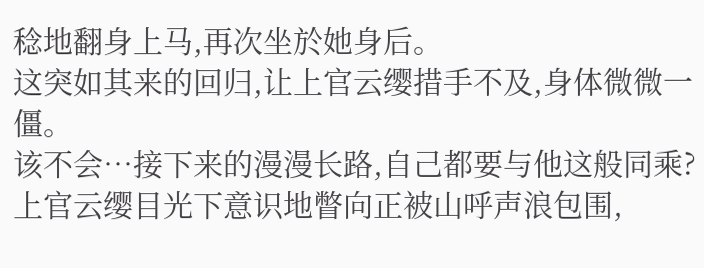稔地翻身上马,再次坐於她身后。
这突如其来的回归,让上官云缨措手不及,身体微微一僵。
该不会…接下来的漫漫长路,自己都要与他这般同乘?
上官云缨目光下意识地瞥向正被山呼声浪包围,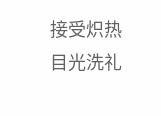接受炽热目光洗礼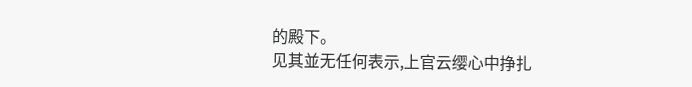的殿下。
见其並无任何表示,上官云缨心中挣扎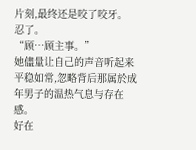片刻,最终还是咬了咬牙。
忍了。
“顾…顾主事。”
她儘量让自己的声音听起来平稳如常,忽略背后那属於成年男子的温热气息与存在感。
好在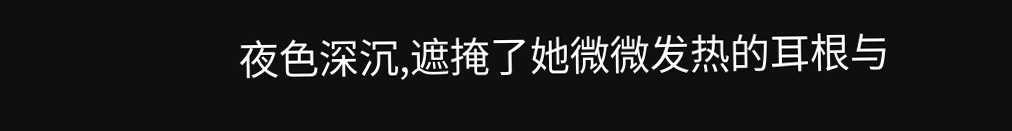夜色深沉,遮掩了她微微发热的耳根与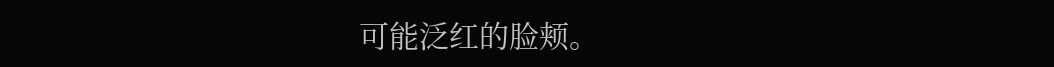可能泛红的脸颊。